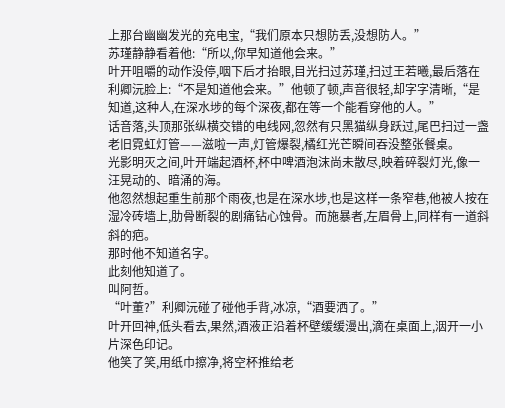上那台幽幽发光的充电宝,“我们原本只想防丢,没想防人。”
苏瑾静静看着他:“所以,你早知道他会来。”
叶开咀嚼的动作没停,咽下后才抬眼,目光扫过苏瑾,扫过王若曦,最后落在利卿沅脸上:“不是知道他会来。”他顿了顿,声音很轻,却字字清晰,“是知道,这种人,在深水埗的每个深夜,都在等一个能看穿他的人。”
话音落,头顶那张纵横交错的电线网,忽然有只黑猫纵身跃过,尾巴扫过一盏老旧霓虹灯管——滋啦一声,灯管爆裂,橘红光芒瞬间吞没整张餐桌。
光影明灭之间,叶开端起酒杯,杯中啤酒泡沫尚未散尽,映着碎裂灯光,像一汪晃动的、暗涌的海。
他忽然想起重生前那个雨夜,也是在深水埗,也是这样一条窄巷,他被人按在湿冷砖墙上,肋骨断裂的剧痛钻心蚀骨。而施暴者,左眉骨上,同样有一道斜斜的疤。
那时他不知道名字。
此刻他知道了。
叫阿哲。
“叶董?”利卿沅碰了碰他手背,冰凉,“酒要洒了。”
叶开回神,低头看去,果然,酒液正沿着杯壁缓缓漫出,滴在桌面上,洇开一小片深色印记。
他笑了笑,用纸巾擦净,将空杯推给老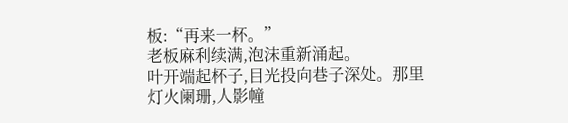板:“再来一杯。”
老板麻利续满,泡沫重新涌起。
叶开端起杯子,目光投向巷子深处。那里灯火阑珊,人影幢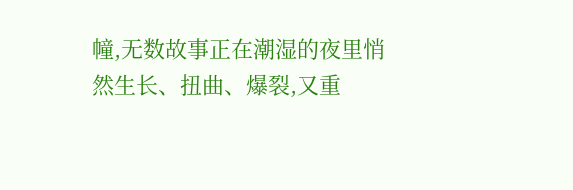幢,无数故事正在潮湿的夜里悄然生长、扭曲、爆裂,又重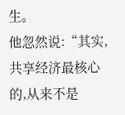生。
他忽然说:“其实,共享经济最核心的,从来不是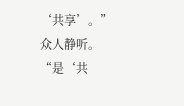‘共享’。”
众人静听。
“是‘共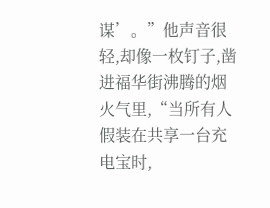谋’。”他声音很轻,却像一枚钉子,凿进福华街沸腾的烟火气里,“当所有人假装在共享一台充电宝时,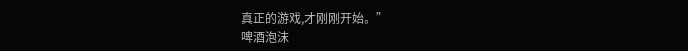真正的游戏,才刚刚开始。”
啤酒泡沫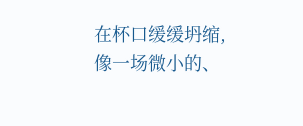在杯口缓缓坍缩,像一场微小的、